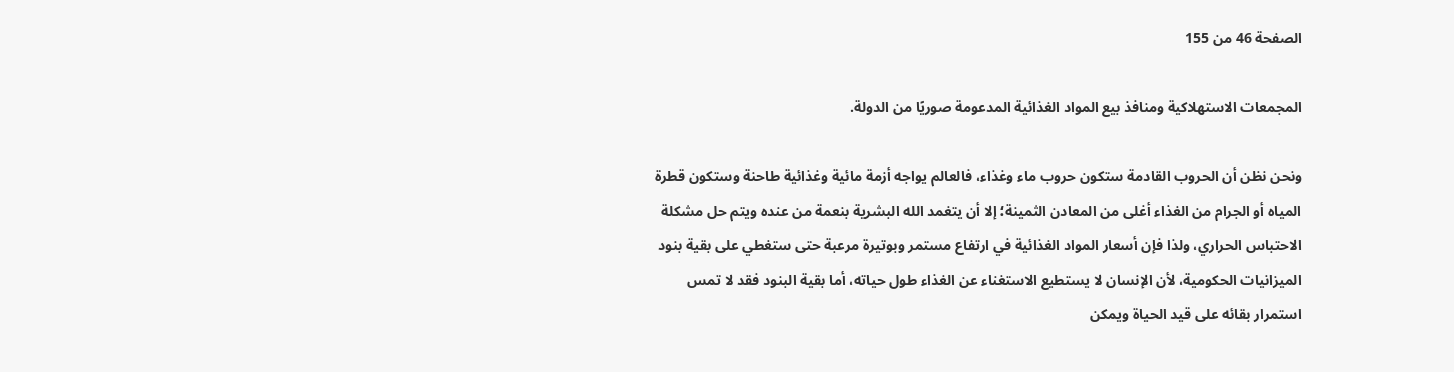الصفحة 46 من 155

المجمعات الاستهلاكية ومنافذ بيع المواد الغذائية المدعومة صوريًا من الدولة.

ونحن نظن أن الحروب القادمة ستكون حروب ماء وغذاء، فالعالم يواجه أزمة مائية وغذائية طاحنة وستكون قطرة المياه أو الجرام من الغذاء أغلى من المعادن الثمينة؛ إلا أن يتغمد الله البشرية بنعمة من عنده ويتم حل مشكلة الاحتباس الحراري، ولذا فإن أسعار المواد الغذائية في ارتفاع مستمر وبوتيرة مرعبة حتى ستغطي على بقية بنود الميزانيات الحكومية، لأن الإنسان لا يستطيع الاستغناء عن الغذاء طول حياته، أما بقية البنود فقد لا تمس استمرار بقائه على قيد الحياة ويمكن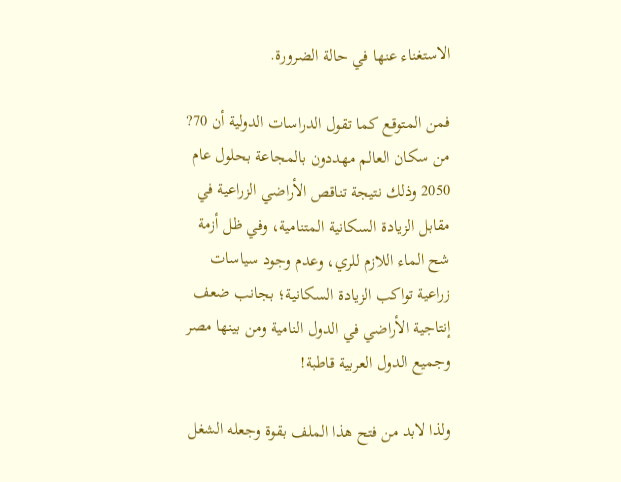الاستغناء عنها في حالة الضرورة.

فمن المتوقع كما تقول الدراسات الدولية أن 70? من سكان العالم مهددون بالمجاعة بحلول عام 2050 وذلك نتيجة تناقص الأراضي الزراعية في مقابل الزيادة السكانية المتنامية، وفي ظل أزمة شح الماء اللازم للري، وعدم وجود سياسات زراعية تواكب الزيادة السكانية؛ بجانب ضعف إنتاجية الأراضي في الدول النامية ومن بينها مصر وجميع الدول العربية قاطبة!

ولذا لابد من فتح هذا الملف بقوة وجعله الشغل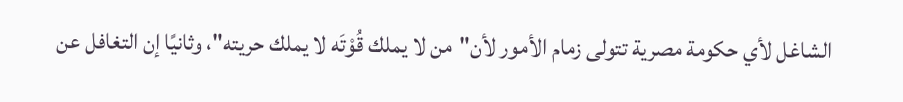الشاغل لأي حكومة مصرية تتولى زمام الأمور لأن"من لا يملك قُوْتَه لا يملك حريته"، وثانيًا إن التغافل عن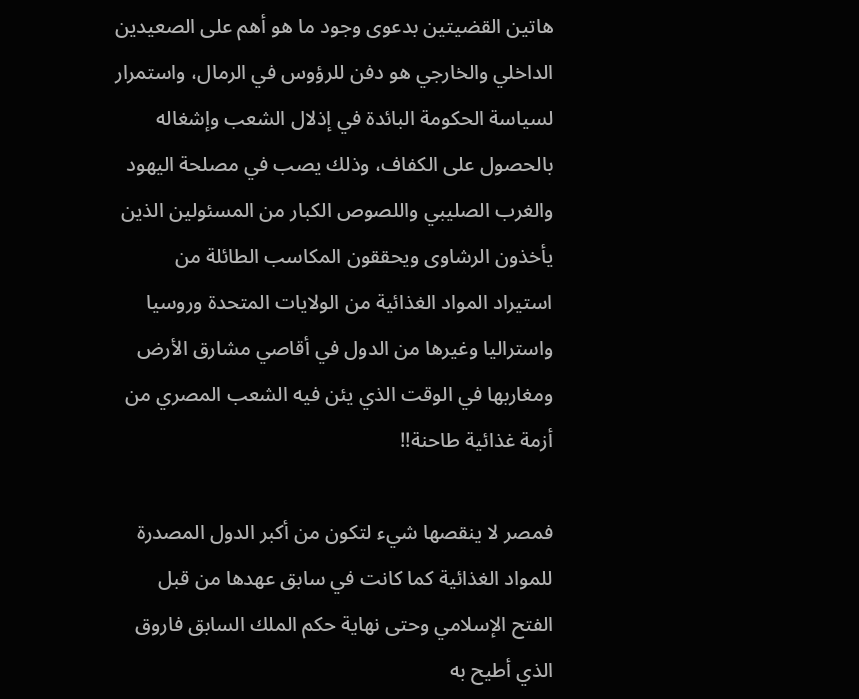هاتين القضيتين بدعوى وجود ما هو أهم على الصعيدين الداخلي والخارجي هو دفن للرؤوس في الرمال، واستمرار لسياسة الحكومة البائدة في إذلال الشعب وإشغاله بالحصول على الكفاف، وذلك يصب في مصلحة اليهود والغرب الصليبي واللصوص الكبار من المسئولين الذين يأخذون الرشاوى ويحققون المكاسب الطائلة من استيراد المواد الغذائية من الولايات المتحدة وروسيا واستراليا وغيرها من الدول في أقاصي مشارق الأرض ومغاربها في الوقت الذي يئن فيه الشعب المصري من أزمة غذائية طاحنة!!

فمصر لا ينقصها شيء لتكون من أكبر الدول المصدرة للمواد الغذائية كما كانت في سابق عهدها من قبل الفتح الإسلامي وحتى نهاية حكم الملك السابق فاروق الذي أطيح به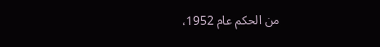من الحكم عام 1952،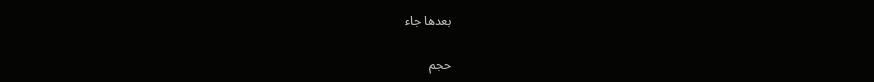بعدها جاء

حجم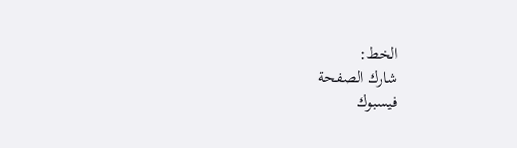الخط:
شارك الصفحة
فيسبوك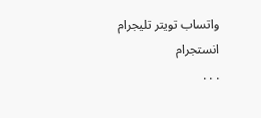واتساب تويتر تليجرام انستجرام
. . .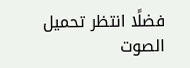فضلًا انتظر تحميل الصوت